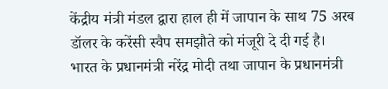केंद्रीय मंत्री मंडल द्वारा हाल ही में जापान के साथ 75 अरब डॉलर के करेंसी स्वैप समझौते को मंजूरी दे दी गई है।
भारत के प्रधानमंत्री नरेंद्र मोदी तथा जापान के प्रधानमंत्री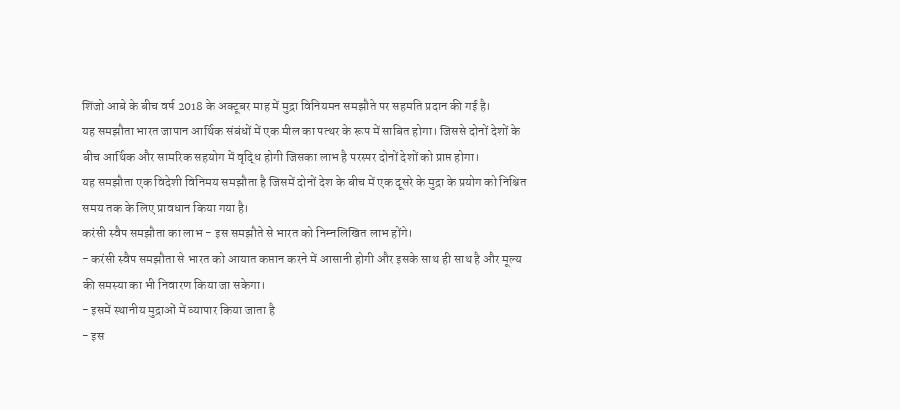शिंजो आबे के बीच वर्ष 2018 के अक्टूबर माह में मुद्रा विनियमन समझौते पर सहमति प्रदान की गई है।
यह समझौता भारत जापान आर्थिक संबंधों में एक मील का पत्थर के रूप में साबित होगा। जिससे दोनों देशों के बीच आर्थिक और सामरिक सहयोग में वृद्धि होगी जिसका लाभ है परस्पर दोनों देशों को प्राप्त होगा।
यह समझौता एक विदेशी विनिमय समझौता है जिसमें दोनों देश के बीच में एक दूसरे के मुद्रा के प्रयोग को निश्चित समय तक के लिए प्रावधान किया गया है।
करंसी स्वैप समझौता का लाभ - इस समझौते से भारत को निम्नलिखित लाभ होंगे।
- करंसी स्वैप समझौता से भारत को आयात कप्तान करने में आसानी होगी और इसके साथ ही साथ है और मूल्य की समस्या का भी निवारण किया जा सकेगा।
- इसमें स्थानीय मुद्राओं में व्यापार किया जाता है
- इस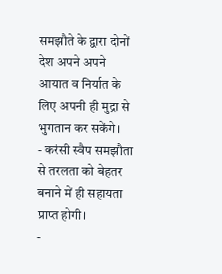समझौते के द्वारा दोनों देश अपने अपने आयात व निर्यात के लिए अपनी ही मुद्रा से भुगतान कर सकेंगे।
- करंसी स्वैप समझौता से तरलता को बेहतर बनाने में ही सहायता प्राप्त होगी।
-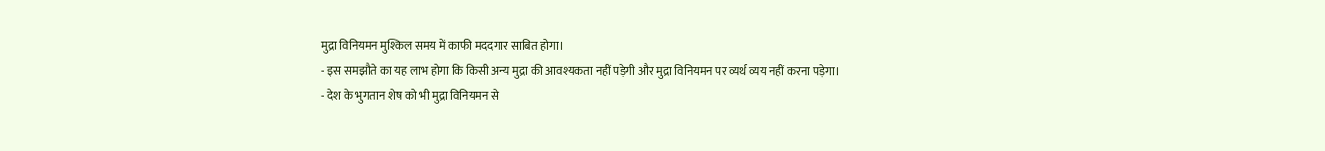मुद्रा विनियमन मुश्किल समय में काफी मददगार साबित होगा।
- इस समझौते का यह लाभ होगा कि किसी अन्य मुद्रा की आवश्यकता नहीं पड़ेगी और मुद्रा विनियमन पर व्यर्थ व्यय नहीं करना पड़ेगा।
- देश के भुगतान शेष को भी मुद्रा विनियमन से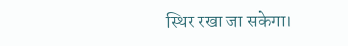स्थिर रखा जा सकेगा।